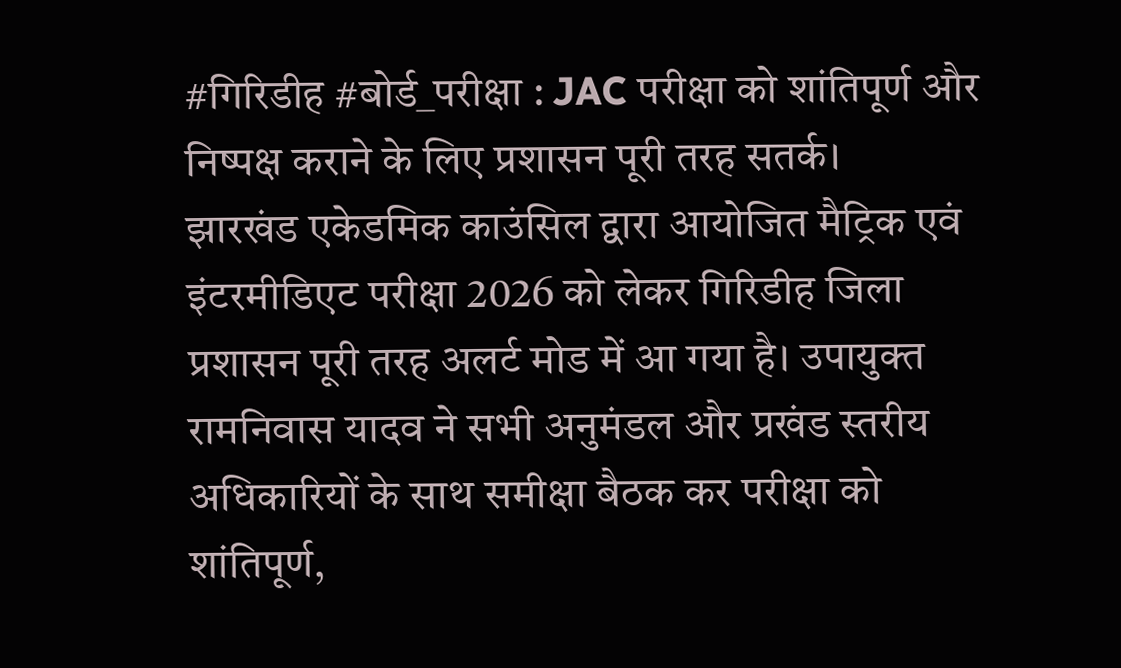#गिरिडीह #बोर्ड_परीक्षा : JAC परीक्षा को शांतिपूर्ण और निष्पक्ष कराने के लिए प्रशासन पूरी तरह सतर्क।
झारखंड एकेडमिक काउंसिल द्वारा आयोजित मैट्रिक एवं इंटरमीडिएट परीक्षा 2026 को लेकर गिरिडीह जिला प्रशासन पूरी तरह अलर्ट मोड में आ गया है। उपायुक्त रामनिवास यादव ने सभी अनुमंडल और प्रखंड स्तरीय अधिकारियों के साथ समीक्षा बैठक कर परीक्षा को शांतिपूर्ण,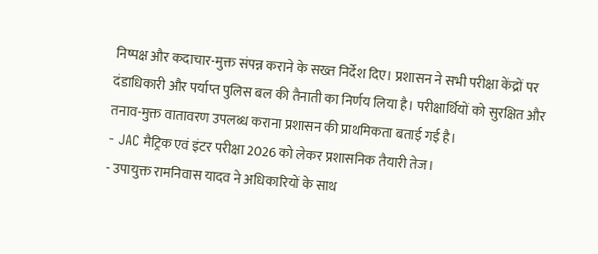निष्पक्ष और कदाचार-मुक्त संपन्न कराने के सख्त निर्देश दिए। प्रशासन ने सभी परीक्षा केंद्रों पर दंडाधिकारी और पर्याप्त पुलिस बल की तैनाती का निर्णय लिया है। परीक्षार्थियों को सुरक्षित और तनाव-मुक्त वातावरण उपलब्ध कराना प्रशासन की प्राथमिकता बताई गई है।
- JAC मैट्रिक एवं इंटर परीक्षा 2026 को लेकर प्रशासनिक तैयारी तेज।
- उपायुक्त रामनिवास यादव ने अधिकारियों के साथ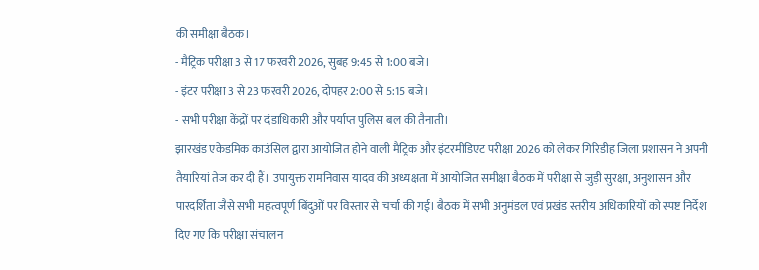की समीक्षा बैठक।
- मैट्रिक परीक्षा 3 से 17 फरवरी 2026, सुबह 9:45 से 1:00 बजे।
- इंटर परीक्षा 3 से 23 फरवरी 2026, दोपहर 2:00 से 5:15 बजे।
- सभी परीक्षा केंद्रों पर दंडाधिकारी और पर्याप्त पुलिस बल की तैनाती।
झारखंड एकेडमिक काउंसिल द्वारा आयोजित होने वाली मैट्रिक और इंटरमीडिएट परीक्षा 2026 को लेकर गिरिडीह जिला प्रशासन ने अपनी तैयारियां तेज कर दी हैं। उपायुक्त रामनिवास यादव की अध्यक्षता में आयोजित समीक्षा बैठक में परीक्षा से जुड़ी सुरक्षा, अनुशासन और पारदर्शिता जैसे सभी महत्वपूर्ण बिंदुओं पर विस्तार से चर्चा की गई। बैठक में सभी अनुमंडल एवं प्रखंड स्तरीय अधिकारियों को स्पष्ट निर्देश दिए गए कि परीक्षा संचालन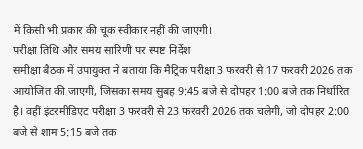में किसी भी प्रकार की चूक स्वीकार नहीं की जाएगी।
परीक्षा तिथि और समय सारिणी पर स्पष्ट निर्देश
समीक्षा बैठक में उपायुक्त ने बताया कि मैट्रिक परीक्षा 3 फरवरी से 17 फरवरी 2026 तक आयोजित की जाएगी, जिसका समय सुबह 9:45 बजे से दोपहर 1:00 बजे तक निर्धारित है। वहीं इंटरमीडिएट परीक्षा 3 फरवरी से 23 फरवरी 2026 तक चलेगी, जो दोपहर 2:00 बजे से शाम 5:15 बजे तक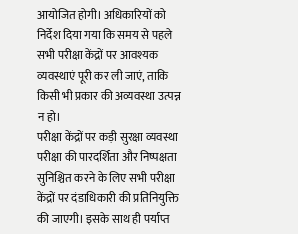आयोजित होगी। अधिकारियों को निर्देश दिया गया कि समय से पहले सभी परीक्षा केंद्रों पर आवश्यक व्यवस्थाएं पूरी कर ली जाएं, ताकि किसी भी प्रकार की अव्यवस्था उत्पन्न न हो।
परीक्षा केंद्रों पर कड़ी सुरक्षा व्यवस्था
परीक्षा की पारदर्शिता और निष्पक्षता सुनिश्चित करने के लिए सभी परीक्षा केंद्रों पर दंडाधिकारी की प्रतिनियुक्ति की जाएगी। इसके साथ ही पर्याप्त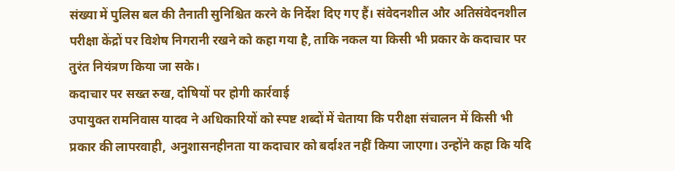संख्या में पुलिस बल की तैनाती सुनिश्चित करने के निर्देश दिए गए हैं। संवेदनशील और अतिसंवेदनशील परीक्षा केंद्रों पर विशेष निगरानी रखने को कहा गया है, ताकि नकल या किसी भी प्रकार के कदाचार पर तुरंत नियंत्रण किया जा सके।
कदाचार पर सख्त रुख, दोषियों पर होगी कार्रवाई
उपायुक्त रामनिवास यादव ने अधिकारियों को स्पष्ट शब्दों में चेताया कि परीक्षा संचालन में किसी भी प्रकार की लापरवाही, अनुशासनहीनता या कदाचार को बर्दाश्त नहीं किया जाएगा। उन्होंने कहा कि यदि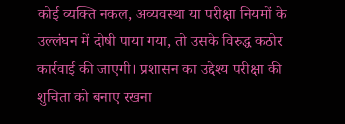कोई व्यक्ति नकल, अव्यवस्था या परीक्षा नियमों के उल्लंघन में दोषी पाया गया, तो उसके विरुद्ध कठोर कार्रवाई की जाएगी। प्रशासन का उद्देश्य परीक्षा की शुचिता को बनाए रखना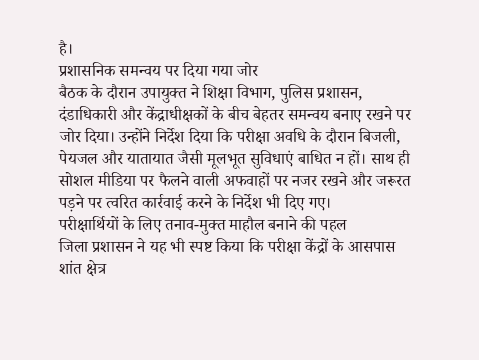है।
प्रशासनिक समन्वय पर दिया गया जोर
बैठक के दौरान उपायुक्त ने शिक्षा विभाग, पुलिस प्रशासन, दंडाधिकारी और केंद्राधीक्षकों के बीच बेहतर समन्वय बनाए रखने पर जोर दिया। उन्होंने निर्देश दिया कि परीक्षा अवधि के दौरान बिजली, पेयजल और यातायात जैसी मूलभूत सुविधाएं बाधित न हों। साथ ही सोशल मीडिया पर फैलने वाली अफवाहों पर नजर रखने और जरूरत पड़ने पर त्वरित कार्रवाई करने के निर्देश भी दिए गए।
परीक्षार्थियों के लिए तनाव-मुक्त माहौल बनाने की पहल
जिला प्रशासन ने यह भी स्पष्ट किया कि परीक्षा केंद्रों के आसपास शांत क्षेत्र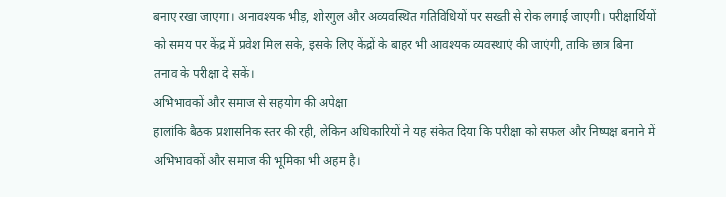बनाए रखा जाएगा। अनावश्यक भीड़, शोरगुल और अव्यवस्थित गतिविधियों पर सख्ती से रोक लगाई जाएगी। परीक्षार्थियों को समय पर केंद्र में प्रवेश मिल सके, इसके लिए केंद्रों के बाहर भी आवश्यक व्यवस्थाएं की जाएंगी, ताकि छात्र बिना तनाव के परीक्षा दे सकें।
अभिभावकों और समाज से सहयोग की अपेक्षा
हालांकि बैठक प्रशासनिक स्तर की रही, लेकिन अधिकारियों ने यह संकेत दिया कि परीक्षा को सफल और निष्पक्ष बनाने में अभिभावकों और समाज की भूमिका भी अहम है।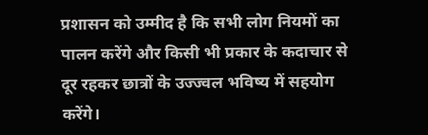प्रशासन को उम्मीद है कि सभी लोग नियमों का पालन करेंगे और किसी भी प्रकार के कदाचार से दूर रहकर छात्रों के उज्ज्वल भविष्य में सहयोग करेंगे।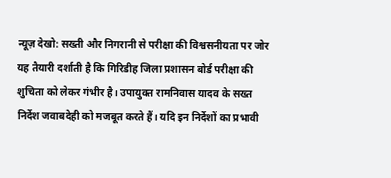न्यूज़ देखो: सख्ती और निगरानी से परीक्षा की विश्वसनीयता पर जोर
यह तैयारी दर्शाती है कि गिरिडीह जिला प्रशासन बोर्ड परीक्षा की शुचिता को लेकर गंभीर है। उपायुक्त रामनिवास यादव के सख्त निर्देश जवाबदेही को मजबूत करते हैं। यदि इन निर्देशों का प्रभावी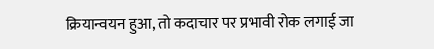क्रियान्वयन हुआ, तो कदाचार पर प्रभावी रोक लगाई जा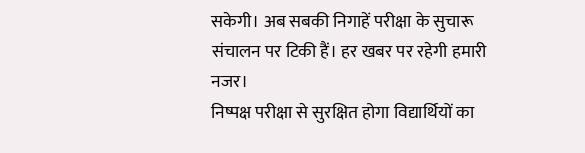सकेगी। अब सबकी निगाहें परीक्षा के सुचारू संचालन पर टिकी हैं। हर खबर पर रहेगी हमारी नजर।
निष्पक्ष परीक्षा से सुरक्षित होगा विद्यार्थियों का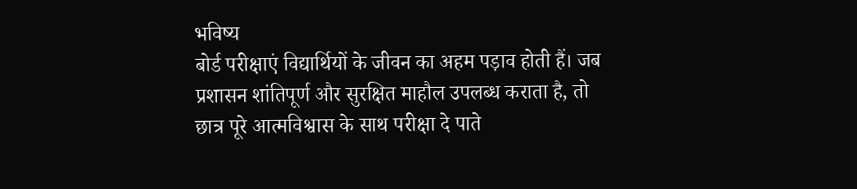भविष्य
बोर्ड परीक्षाएं विद्यार्थियों के जीवन का अहम पड़ाव होती हैं। जब प्रशासन शांतिपूर्ण और सुरक्षित माहौल उपलब्ध कराता है, तो छात्र पूरे आत्मविश्वास के साथ परीक्षा दे पाते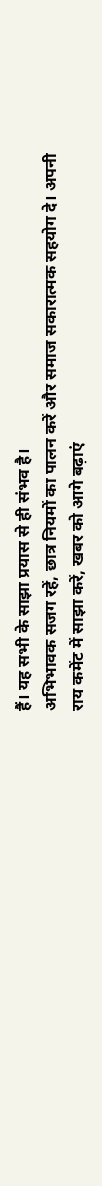हैं। यह सभी के साझा प्रयास से ही संभव है।
अभिभावक सजग रहें, छात्र नियमों का पालन करें और समाज सकारात्मक सहयोग दे। अपनी राय कमेंट में साझा करें, खबर को आगे बढ़ाएं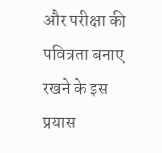और परीक्षा की पवित्रता बनाए रखने के इस प्रयास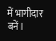में भागीदार बनें।